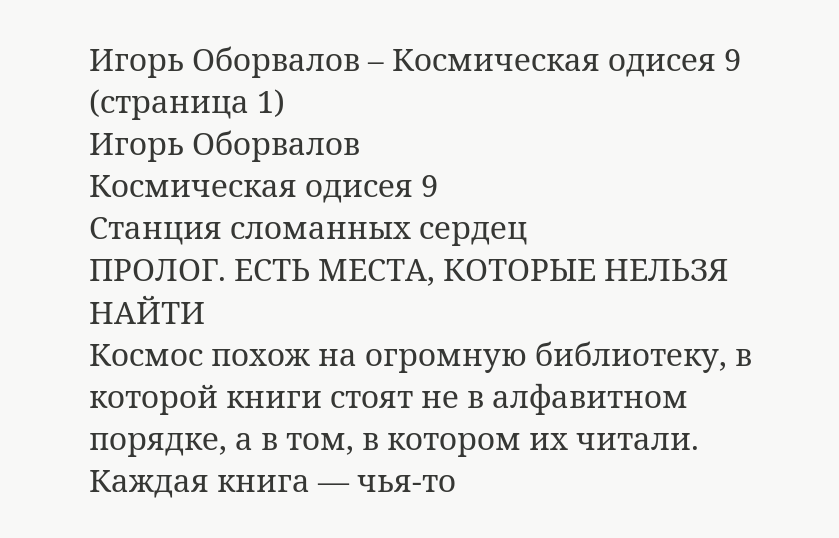Игорь Оборвалов – Космическая одисея 9 (страница 1)
Игорь Оборвалов
Космическая одисея 9
Станция сломанных сердец
ПРОЛОГ. ЕСТЬ МЕСТА, КОТОРЫЕ НЕЛЬЗЯ НАЙТИ
Космос похож на огромную библиотеку, в которой книги стоят не в алфавитном порядке, а в том, в котором их читали. Каждая книга — чья-то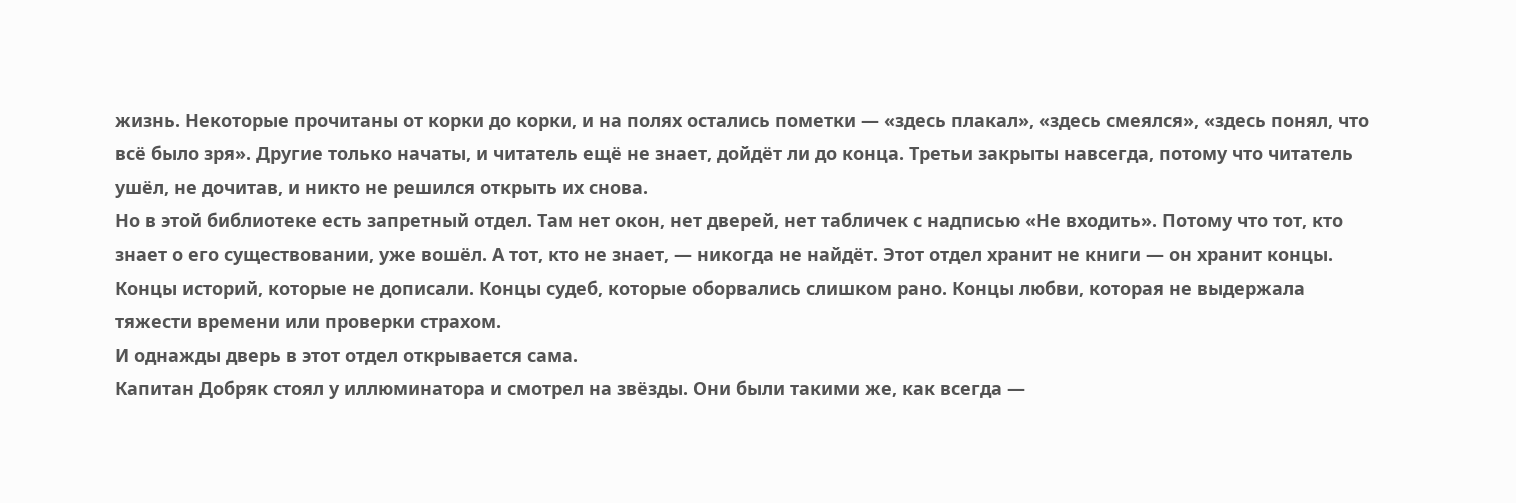жизнь. Некоторые прочитаны от корки до корки, и на полях остались пометки — «здесь плакал», «здесь смеялся», «здесь понял, что всё было зря». Другие только начаты, и читатель ещё не знает, дойдёт ли до конца. Третьи закрыты навсегда, потому что читатель ушёл, не дочитав, и никто не решился открыть их снова.
Но в этой библиотеке есть запретный отдел. Там нет окон, нет дверей, нет табличек с надписью «Не входить». Потому что тот, кто знает о его существовании, уже вошёл. А тот, кто не знает, — никогда не найдёт. Этот отдел хранит не книги — он хранит концы. Концы историй, которые не дописали. Концы судеб, которые оборвались слишком рано. Концы любви, которая не выдержала тяжести времени или проверки страхом.
И однажды дверь в этот отдел открывается сама.
Капитан Добряк стоял у иллюминатора и смотрел на звёзды. Они были такими же, как всегда —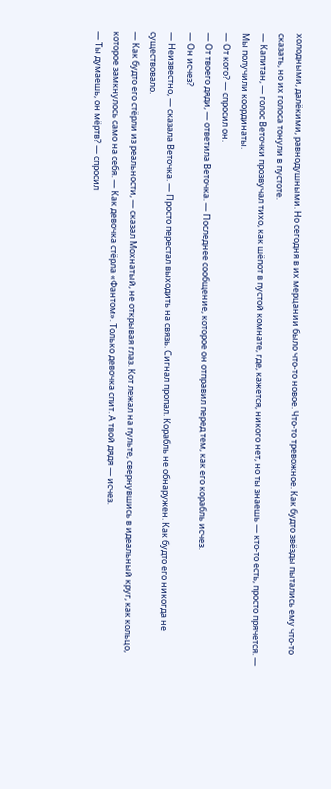холодными, далёкими, равнодушными. Но сегодня в их мерцании было что-то новое. Что-то тревожное. Как будто звёзды пытались ему что-то сказать, но их голоса тонули в пустоте.
— Капитан, — голос Веточки прозвучал тихо, как шёпот в пустой комнате, где, кажется, никого нет, но ты знаешь — кто-то есть, просто прячется. — Мы получили координаты.
— От кого? — спросил он.
— От твоего дяди, — ответила Веточка. — Последнее сообщение, которое он отправил перед тем, как его корабль исчез.
— Он исчез?
— Неизвестно, — сказала Веточка. — Просто перестал выходить на связь. Сигнал пропал. Корабль не обнаружен. Как будто его никогда не существовало.
— Как будто его стёрли из реальности, — сказал Мохнатый, не открывая глаз. Кот лежал на пульте, свернувшись в идеальный круг, как кольцо, которое замкнулось само на себя. — Как девочка стёрла «Фантом». Только девочка спит. А твой дядя — исчез.
— Ты думаешь, он мёртв? — спросил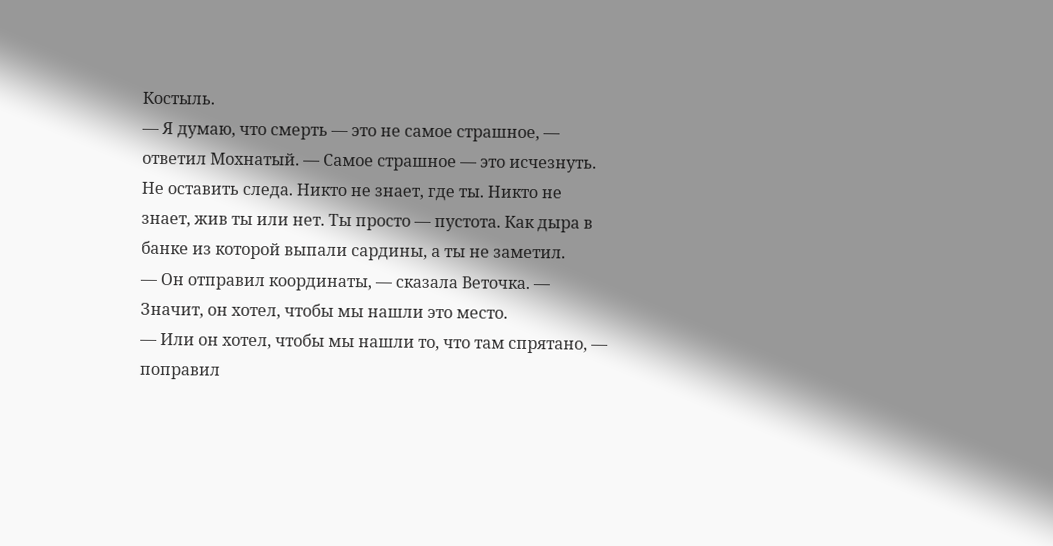Костыль.
— Я думаю, что смерть — это не самое страшное, — ответил Мохнатый. — Самое страшное — это исчезнуть. Не оставить следа. Никто не знает, где ты. Никто не знает, жив ты или нет. Ты просто — пустота. Как дыра в банке из которой выпали сардины, а ты не заметил.
— Он отправил координаты, — сказала Веточка. — Значит, он хотел, чтобы мы нашли это место.
— Или он хотел, чтобы мы нашли то, что там спрятано, — поправил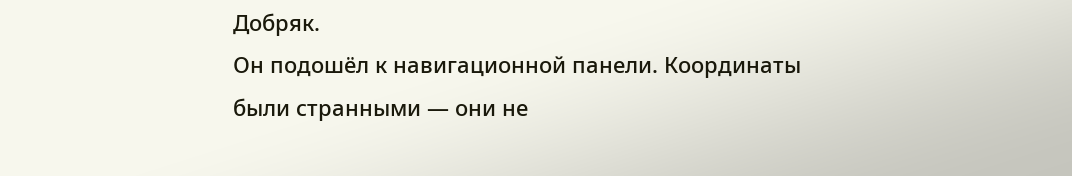Добряк.
Он подошёл к навигационной панели. Координаты были странными — они не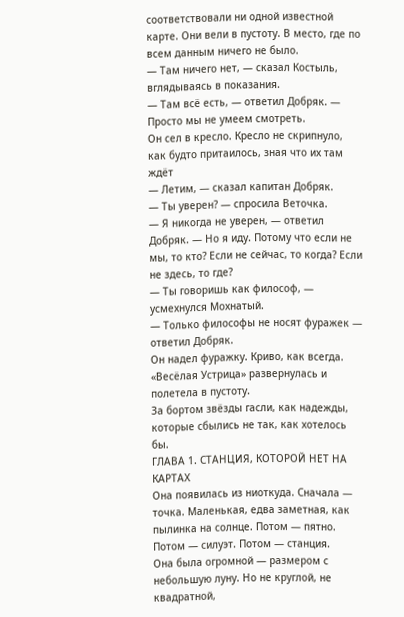соответствовали ни одной известной карте. Они вели в пустоту. В место, где по всем данным ничего не было.
— Там ничего нет, — сказал Костыль, вглядываясь в показания.
— Там всё есть, — ответил Добряк. — Просто мы не умеем смотреть.
Он сел в кресло. Кресло не скрипнуло, как будто притаилось, зная что их там ждёт
— Летим, — сказал капитан Добряк.
— Ты уверен? — спросила Веточка.
— Я никогда не уверен, — ответил Добряк. — Но я иду. Потому что если не мы, то кто? Если не сейчас, то когда? Если не здесь, то где?
— Ты говоришь как философ, — усмехнулся Мохнатый.
— Только философы не носят фуражек — ответил Добряк.
Он надел фуражку. Криво, как всегда.
«Весёлая Устрица» развернулась и полетела в пустоту.
За бортом звёзды гасли, как надежды, которые сбылись не так, как хотелось бы.
ГЛАВА 1. СТАНЦИЯ, КОТОРОЙ НЕТ НА КАРТАХ
Она появилась из ниоткуда. Сначала — точка. Маленькая, едва заметная, как пылинка на солнце. Потом — пятно. Потом — силуэт. Потом — станция.
Она была огромной — размером с небольшую луну. Но не круглой, не квадратной,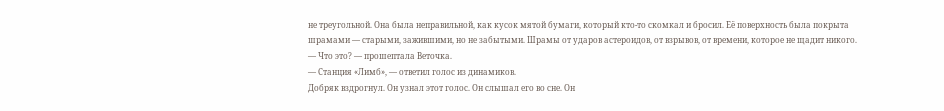не треугольной. Она была неправильной, как кусок мятой бумаги, который кто-то скомкал и бросил. Её поверхность была покрыта шрамами — старыми, зажившими, но не забытыми. Шрамы от ударов астероидов, от взрывов, от времени, которое не щадит никого.
— Что это? — прошептала Веточка.
— Станция «Лимб», — ответил голос из динамиков.
Добряк вздрогнул. Он узнал этот голос. Он слышал его во сне. Он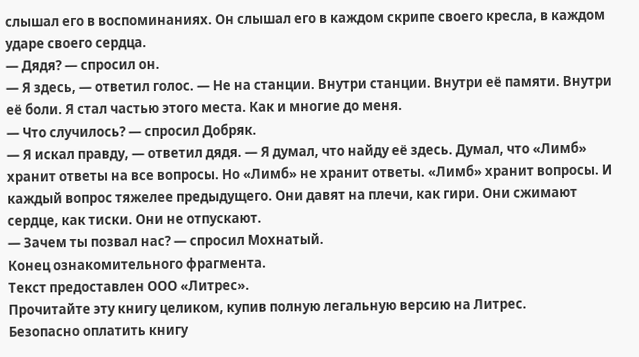слышал его в воспоминаниях. Он слышал его в каждом скрипе своего кресла, в каждом ударе своего сердца.
— Дядя? — спросил он.
— Я здесь, — ответил голос. — Не на станции. Внутри станции. Внутри её памяти. Внутри её боли. Я стал частью этого места. Как и многие до меня.
— Что случилось? — спросил Добряк.
— Я искал правду, — ответил дядя. — Я думал, что найду её здесь. Думал, что «Лимб» хранит ответы на все вопросы. Но «Лимб» не хранит ответы. «Лимб» хранит вопросы. И каждый вопрос тяжелее предыдущего. Они давят на плечи, как гири. Они сжимают сердце, как тиски. Они не отпускают.
— Зачем ты позвал нас? — спросил Мохнатый.
Конец ознакомительного фрагмента.
Текст предоставлен ООО «Литрес».
Прочитайте эту книгу целиком, купив полную легальную версию на Литрес.
Безопасно оплатить книгу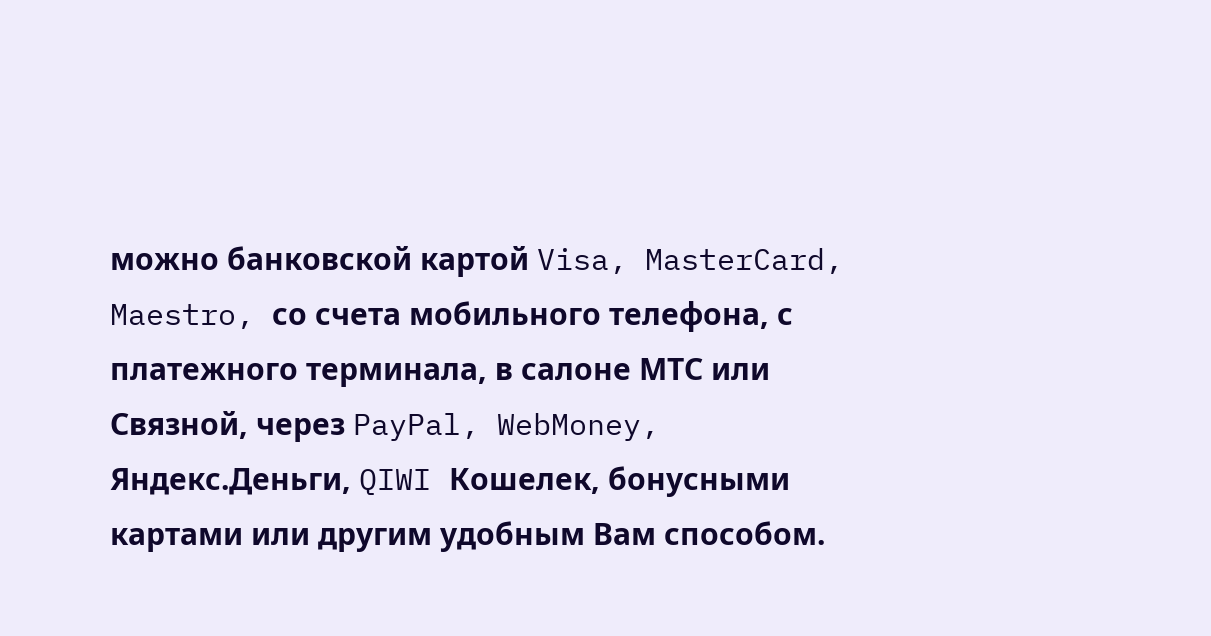можно банковской картой Visa, MasterCard, Maestro, со счета мобильного телефона, с платежного терминала, в салоне МТС или Связной, через PayPal, WebMoney, Яндекс.Деньги, QIWI Кошелек, бонусными картами или другим удобным Вам способом.